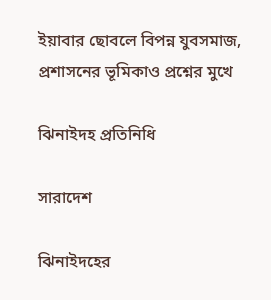ইয়াবার ছোবলে বিপন্ন যুবসমাজ, প্রশাসনের ভূমিকাও প্রশ্নের মুখে

ঝিনাইদহ প্রতিনিধি

সারাদেশ

ঝিনাইদহের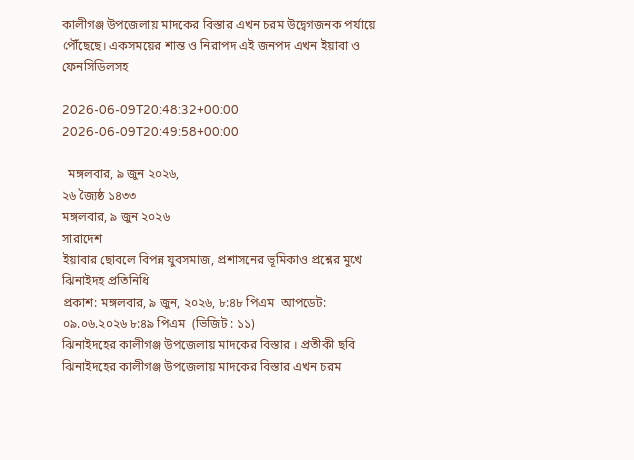কালীগঞ্জ উপজেলায় মাদকের বিস্তার এখন চরম উদ্বেগজনক পর্যায়ে পৌঁছেছে। একসময়ের শান্ত ও নিরাপদ এই জনপদ এখন ইয়াবা ও ফেনসিডিলসহ

2026-06-09T20:48:32+00:00
2026-06-09T20:49:58+00:00

  মঙ্গলবার, ৯ জুন ২০২৬,
২৬ জ্যৈষ্ঠ ১৪৩৩
মঙ্গলবার, ৯ জুন ২০২৬
সারাদেশ
ইয়াবার ছোবলে বিপন্ন যুবসমাজ, প্রশাসনের ভূমিকাও প্রশ্নের মুখে
ঝিনাইদহ প্রতিনিধি
প্রকাশ: মঙ্গলবার, ৯ জুন, ২০২৬, ৮:৪৮ পিএম  আপডেট: ০৯.০৬.২০২৬ ৮:৪৯ পিএম  (ভিজিট : ১১)
ঝিনাইদহের কালীগঞ্জ উপজেলায় মাদকের বিস্তার । প্রতীকী ছবি
ঝিনাইদহের কালীগঞ্জ উপজেলায় মাদকের বিস্তার এখন চরম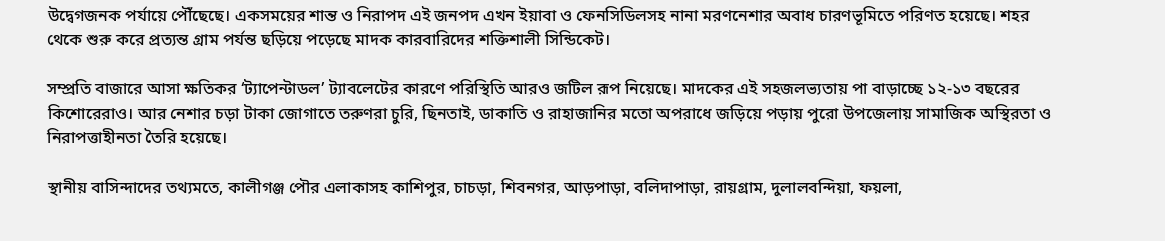উদ্বেগজনক পর্যায়ে পৌঁছেছে। একসময়ের শান্ত ও নিরাপদ এই জনপদ এখন ইয়াবা ও ফেনসিডিলসহ নানা মরণনেশার অবাধ চারণভূমিতে পরিণত হয়েছে। শহর থেকে শুরু করে প্রত্যন্ত গ্রাম পর্যন্ত ছড়িয়ে পড়েছে মাদক কারবারিদের শক্তিশালী সিন্ডিকেট।

সম্প্রতি বাজারে আসা ক্ষতিকর ‘ট্যাপেন্টাডল’ ট্যাবলেটের কারণে পরিস্থিতি আরও জটিল রূপ নিয়েছে। মাদকের এই সহজলভ্যতায় পা বাড়াচ্ছে ১২-১৩ বছরের কিশোরেরাও। আর নেশার চড়া টাকা জোগাতে তরুণরা চুরি, ছিনতাই, ডাকাতি ও রাহাজানির মতো অপরাধে জড়িয়ে পড়ায় পুরো উপজেলায় সামাজিক অস্থিরতা ও নিরাপত্তাহীনতা তৈরি হয়েছে।

স্থানীয় বাসিন্দাদের তথ্যমতে, কালীগঞ্জ পৌর এলাকাসহ কাশিপুর, চাচড়া, শিবনগর, আড়পাড়া, বলিদাপাড়া, রায়গ্রাম, দুলালবন্দিয়া, ফয়লা,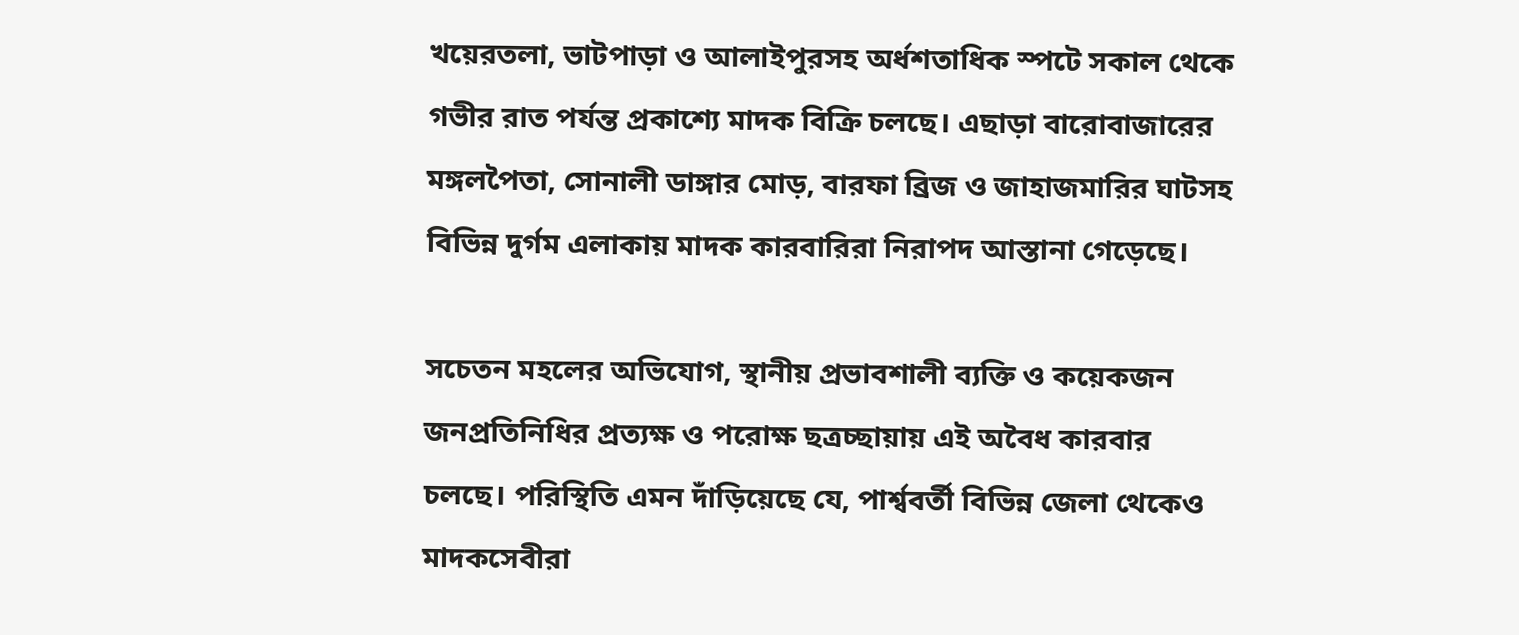খয়েরতলা, ভাটপাড়া ও আলাইপুরসহ অর্ধশতাধিক স্পটে সকাল থেকে গভীর রাত পর্যন্ত প্রকাশ্যে মাদক বিক্রি চলছে। এছাড়া বারোবাজারের মঙ্গলপৈতা, সোনালী ডাঙ্গার মোড়, বারফা ব্রিজ ও জাহাজমারির ঘাটসহ বিভিন্ন দুর্গম এলাকায় মাদক কারবারিরা নিরাপদ আস্তানা গেড়েছে।

সচেতন মহলের অভিযোগ, স্থানীয় প্রভাবশালী ব্যক্তি ও কয়েকজন জনপ্রতিনিধির প্রত্যক্ষ ও পরোক্ষ ছত্রচ্ছায়ায় এই অবৈধ কারবার চলছে। পরিস্থিতি এমন দাঁড়িয়েছে যে, পার্শ্ববর্তী বিভিন্ন জেলা থেকেও মাদকসেবীরা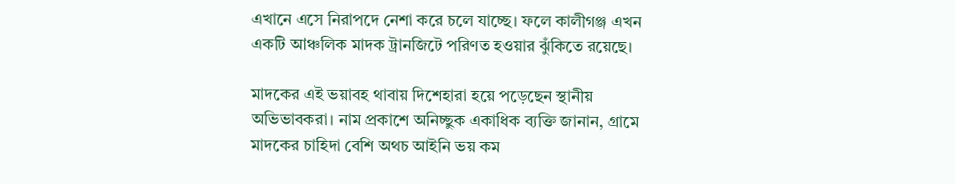এখানে এসে নিরাপদে নেশা করে চলে যাচ্ছে। ফলে কালীগঞ্জ এখন একটি আঞ্চলিক মাদক ট্রানজিটে পরিণত হওয়ার ঝুঁকিতে রয়েছে।

মাদকের এই ভয়াবহ থাবায় দিশেহারা হয়ে পড়েছেন স্থানীয় অভিভাবকরা। নাম প্রকাশে অনিচ্ছুক একাধিক ব্যক্তি জানান, গ্রামে মাদকের চাহিদা বেশি অথচ আইনি ভয় কম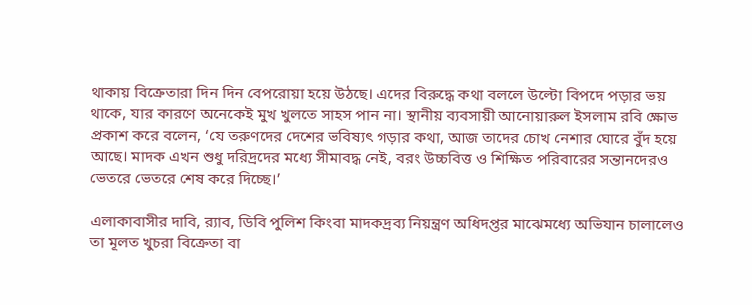থাকায় বিক্রেতারা দিন দিন বেপরোয়া হয়ে উঠছে। এদের বিরুদ্ধে কথা বললে উল্টো বিপদে পড়ার ভয় থাকে, যার কারণে অনেকেই মুখ খুলতে সাহস পান না। স্থানীয় ব্যবসায়ী আনোয়ারুল ইসলাম রবি ক্ষোভ প্রকাশ করে বলেন, ‘যে তরুণদের দেশের ভবিষ্যৎ গড়ার কথা, আজ তাদের চোখ নেশার ঘোরে বুঁদ হয়ে আছে। মাদক এখন শুধু দরিদ্রদের মধ্যে সীমাবদ্ধ নেই, বরং উচ্চবিত্ত ও শিক্ষিত পরিবারের সন্তানদেরও ভেতরে ভেতরে শেষ করে দিচ্ছে।’

এলাকাবাসীর দাবি, র‌্যাব, ডিবি পুলিশ কিংবা মাদকদ্রব্য নিয়ন্ত্রণ অধিদপ্তর মাঝেমধ্যে অভিযান চালালেও তা মূলত খুচরা বিক্রেতা বা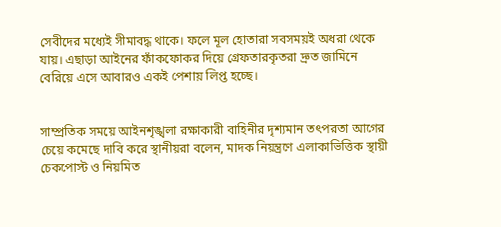সেবীদের মধ্যেই সীমাবদ্ধ থাকে। ফলে মূল হোতারা সবসময়ই অধরা থেকে যায়। এছাড়া আইনের ফাঁকফোকর দিয়ে গ্রেফতারকৃতরা দ্রুত জামিনে বেরিয়ে এসে আবারও একই পেশায় লিপ্ত হচ্ছে।


সাম্প্রতিক সময়ে আইনশৃঙ্খলা রক্ষাকারী বাহিনীর দৃশ্যমান তৎপরতা আগের চেয়ে কমেছে দাবি করে স্থানীয়রা বলেন, মাদক নিয়ন্ত্রণে এলাকাভিত্তিক স্থায়ী চেকপোস্ট ও নিয়মিত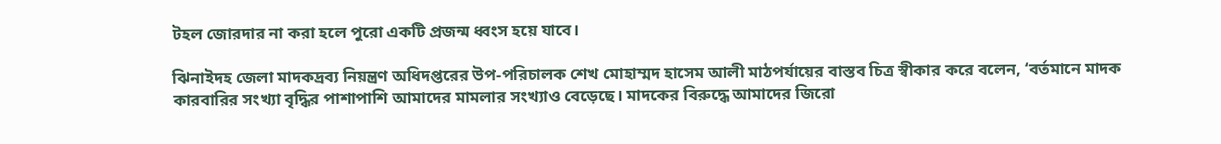টহল জোরদার না করা হলে পুরো একটি প্রজন্ম ধ্বংস হয়ে যাবে।

ঝিনাইদহ জেলা মাদকদ্রব্য নিয়ন্ত্রণ অধিদপ্তরের উপ-পরিচালক শেখ মোহাম্মদ হাসেম আলী মাঠপর্যায়ের বাস্তব চিত্র স্বীকার করে বলেন, ‘বর্তমানে মাদক কারবারির সংখ্যা বৃদ্ধির পাশাপাশি আমাদের মামলার সংখ্যাও বেড়েছে। মাদকের বিরুদ্ধে আমাদের জিরো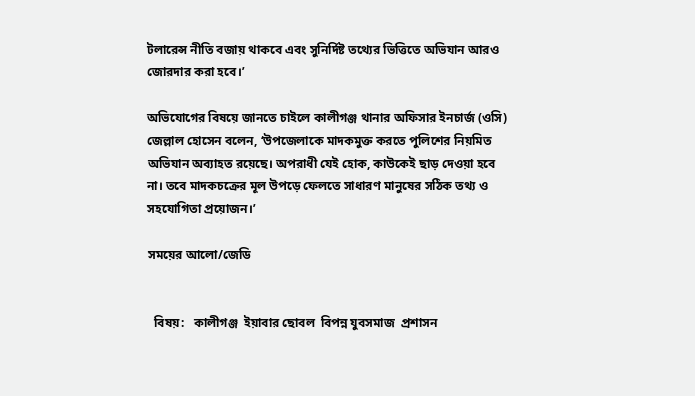টলারেন্স নীতি বজায় থাকবে এবং সুনির্দিষ্ট তথ্যের ভিত্তিতে অভিযান আরও জোরদার করা হবে।’

অভিযোগের বিষয়ে জানতে চাইলে কালীগঞ্জ থানার অফিসার ইনচার্জ (ওসি) জেল্লাল হোসেন বলেন, ‘উপজেলাকে মাদকমুক্ত করতে পুলিশের নিয়মিত অভিযান অব্যাহত রয়েছে। অপরাধী যেই হোক, কাউকেই ছাড় দেওয়া হবে না। তবে মাদকচক্রের মূল উপড়ে ফেলতে সাধারণ মানুষের সঠিক তথ্য ও সহযোগিতা প্রয়োজন।’

সময়ের আলো/জেডি


  বিষয়:   কালীগঞ্জ  ইয়াবার ছোবল  বিপন্ন যুবসমাজ  প্রশাসন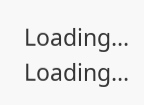Loading...
Loading...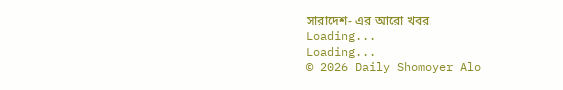সারাদেশ- এর আরো খবর
Loading...
Loading...
© 2026 Daily Shomoyer Alo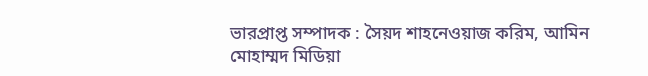ভারপ্রাপ্ত সম্পাদক : সৈয়দ শাহনেওয়াজ করিম, আমিন মোহাম্মদ মিডিয়া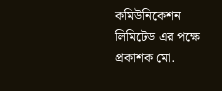কমিউনিকেশন লিমিটেড এর পক্ষে প্রকাশক মো.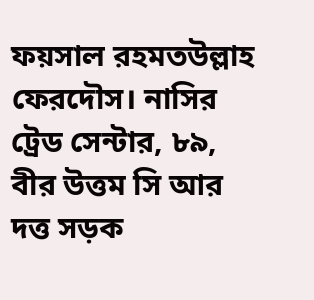ফয়সাল রহমতউল্লাহ ফেরদৌস। নাসির ট্রেড সেন্টার, ৮৯, বীর উত্তম সি আর দত্ত সড়ক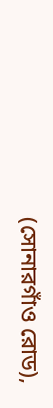(সোনারগাঁও রোড),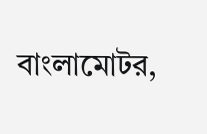বাংলামোটর,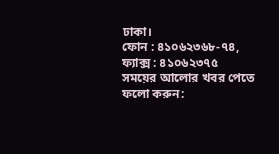ঢাকা।
ফোন : ৪১০৬২৩৬৮-৭৪, ফ্যাক্স : ৪১০৬২৩৭৫
সময়ের আলোর খবর পেতে ফলো করুন: